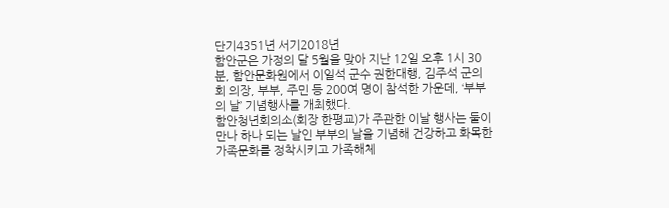단기4351년 서기2018년
함안군은 가정의 달 5월을 맞아 지난 12일 오후 1시 30분, 함안문화원에서 이일석 군수 권한대행, 김주석 군의회 의장, 부부, 주민 등 200여 명이 참석한 가운데, ‘부부의 날’ 기념행사를 개최했다.
함안청년회의소(회장 한평교)가 주관한 이날 행사는 둘이 만나 하나 되는 날인 부부의 날을 기념해 건강하고 화목한 가족문화를 정착시키고 가족해체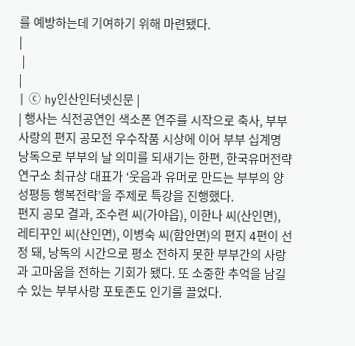를 예방하는데 기여하기 위해 마련됐다.
|
 |
|
| ⓒ hy인산인터넷신문 |
| 행사는 식전공연인 색소폰 연주를 시작으로 축사, 부부사랑의 편지 공모전 우수작품 시상에 이어 부부 십계명 낭독으로 부부의 날 의미를 되새기는 한편, 한국유머전략연구소 최규상 대표가 ‘웃음과 유머로 만드는 부부의 양성평등 행복전략’을 주제로 특강을 진행했다.
편지 공모 결과, 조수련 씨(가야읍), 이한나 씨(산인면), 레티꾸인 씨(산인면), 이병숙 씨(함안면)의 편지 4편이 선정 돼, 낭독의 시간으로 평소 전하지 못한 부부간의 사랑과 고마움을 전하는 기회가 됐다. 또 소중한 추억을 남길 수 있는 부부사랑 포토존도 인기를 끌었다.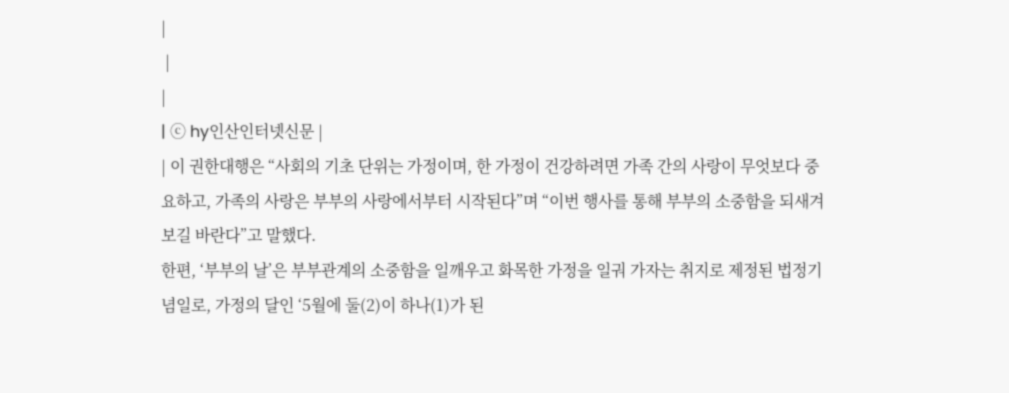|
 |
|
| ⓒ hy인산인터넷신문 |
| 이 권한대행은 “사회의 기초 단위는 가정이며, 한 가정이 건강하려면 가족 간의 사랑이 무엇보다 중요하고, 가족의 사랑은 부부의 사랑에서부터 시작된다”며 “이번 행사를 통해 부부의 소중함을 되새겨보길 바란다”고 말했다.
한편, ‘부부의 날’은 부부관계의 소중함을 일깨우고 화목한 가정을 일궈 가자는 취지로 제정된 법정기념일로, 가정의 달인 ‘5월에 둘(2)이 하나(1)가 된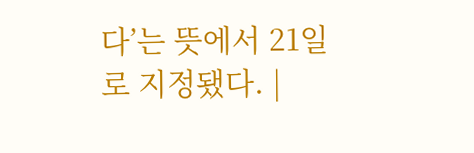다’는 뜻에서 21일로 지정됐다. |